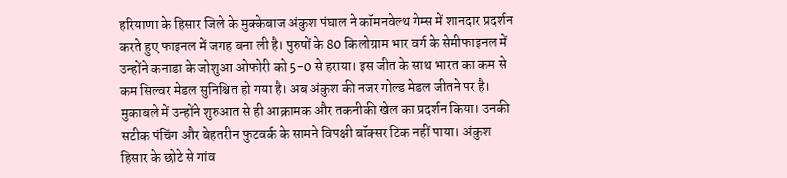हरियाणा के हिसार जिले के मुक्केबाज अंकुश पंघाल ने कॉमनवेल्थ गेम्स में शानदार प्रदर्शन करते हुए फाइनल में जगह बना ली है। पुरुषों के 80 किलोग्राम भार वर्ग के सेमीफाइनल में उन्होंने कनाडा के जोशुआ ओफोरी को 5-0 से हराया। इस जीत के साथ भारत का कम से कम सिल्वर मेडल सुनिश्चित हो गया है। अब अंकुश की नजर गोल्ड मेडल जीतने पर है। मुकाबले में उन्होंने शुरुआत से ही आक्रामक और तकनीकी खेल का प्रदर्शन किया। उनकी सटीक पंचिंग और बेहतरीन फुटवर्क के सामने विपक्षी बॉक्सर टिक नहीं पाया। अंकुश हिसार के छोटे से गांव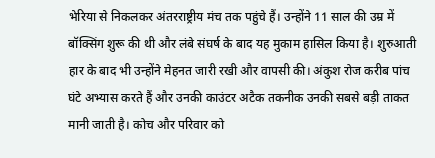भेरिया से निकलकर अंतरराष्ट्रीय मंच तक पहुंचे हैं। उन्होंने 11 साल की उम्र में बॉक्सिंग शुरू की थी और लंबे संघर्ष के बाद यह मुकाम हासिल किया है। शुरुआती हार के बाद भी उन्होंने मेहनत जारी रखी और वापसी की। अंकुश रोज करीब पांच घंटे अभ्यास करते हैं और उनकी काउंटर अटैक तकनीक उनकी सबसे बड़ी ताकत मानी जाती है। कोच और परिवार को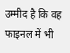उम्मीद है कि वह फाइनल में भी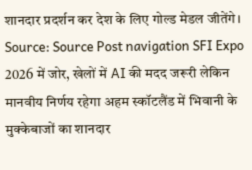शानदार प्रदर्शन कर देश के लिए गोल्ड मेडल जीतेंगे। Source: Source Post navigation SFI Expo 2026 में जोर, खेलों में AI की मदद जरूरी लेकिन मानवीय निर्णय रहेगा अहम स्कॉटलैंड में भिवानी के मुक्केबाजों का शानदार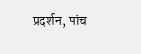प्रदर्शन, पांच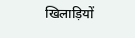खिलाड़ियों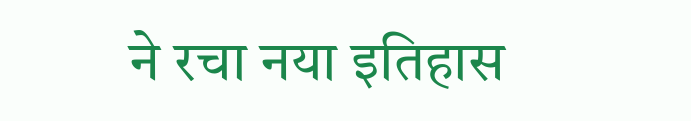ने रचा नया इतिहास